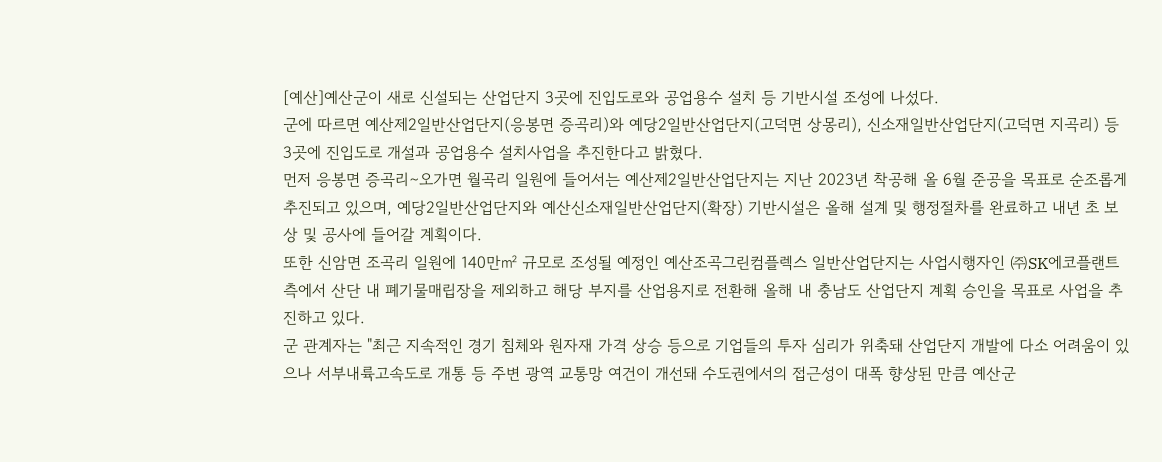[예산]예산군이 새로 신설되는 산업단지 3곳에 진입도로와 공업용수 설치 등 기반시설 조성에 나섰다.
군에 따르면 예산제2일반산업단지(응봉면 증곡리)와 예당2일반산업단지(고덕면 상몽리), 신소재일반산업단지(고덕면 지곡리) 등 3곳에 진입도로 개설과 공업용수 설치사업을 추진한다고 밝혔다.
먼저 응봉면 증곡리∼오가면 월곡리 일원에 들어서는 예산제2일반산업단지는 지난 2023년 착공해 올 6월 준공을 목표로 순조롭게 추진되고 있으며, 예당2일반산업단지와 예산신소재일반산업단지(확장) 기반시설은 올해 설계 및 행정절차를 완료하고 내년 초 보상 및 공사에 들어갈 계획이다.
또한 신암면 조곡리 일원에 140만㎡ 규모로 조성될 예정인 예산조곡그린컴플렉스 일반산업단지는 사업시행자인 ㈜SK에코플랜트 측에서 산단 내 폐기물매립장을 제외하고 해당 부지를 산업용지로 전환해 올해 내 충남도 산업단지 계획 승인을 목표로 사업을 추진하고 있다.
군 관계자는 "최근 지속적인 경기 침체와 원자재 가격 상승 등으로 기업들의 투자 심리가 위축돼 산업단지 개발에 다소 어려움이 있으나 서부내륙고속도로 개통 등 주변 광역 교통망 여건이 개선돼 수도권에서의 접근성이 대폭 향상된 만큼 예산군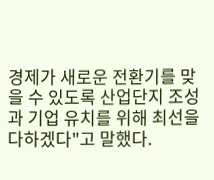경제가 새로운 전환기를 맞을 수 있도록 산업단지 조성과 기업 유치를 위해 최선을 다하겠다"고 말했다.